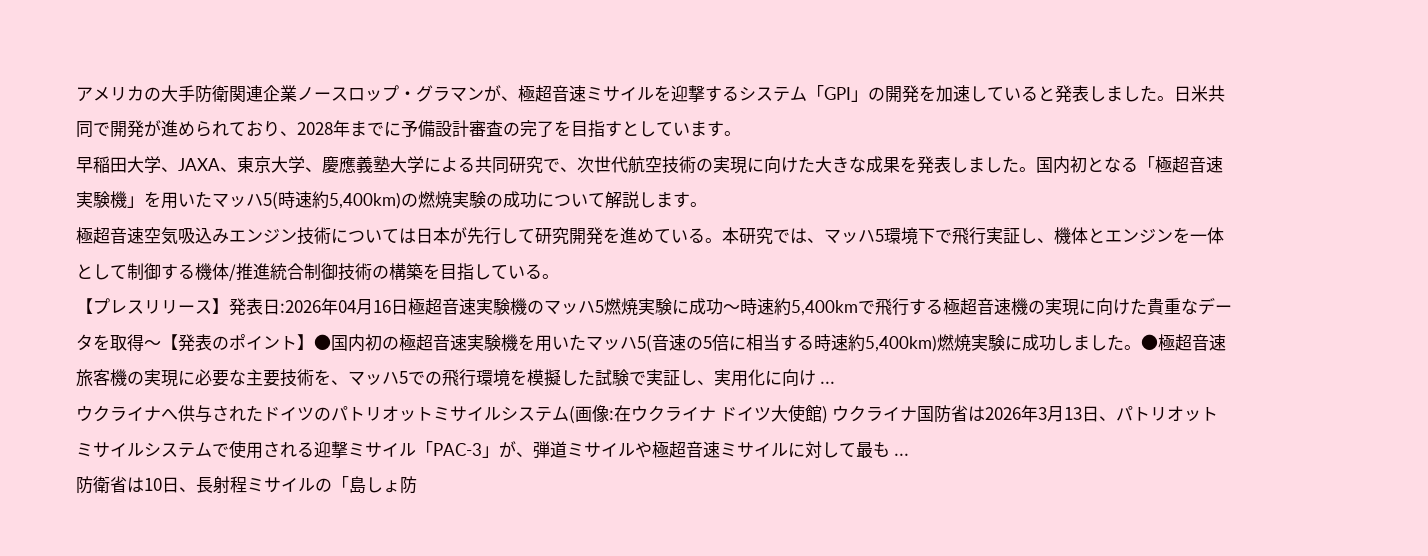アメリカの大手防衛関連企業ノースロップ・グラマンが、極超音速ミサイルを迎撃するシステム「GPI」の開発を加速していると発表しました。日米共同で開発が進められており、2028年までに予備設計審査の完了を目指すとしています。
早稲田大学、JAXA、東京大学、慶應義塾大学による共同研究で、次世代航空技術の実現に向けた大きな成果を発表しました。国内初となる「極超音速実験機」を用いたマッハ5(時速約5,400km)の燃焼実験の成功について解説します。
極超音速空気吸込みエンジン技術については日本が先行して研究開発を進めている。本研究では、マッハ5環境下で飛行実証し、機体とエンジンを一体として制御する機体/推進統合制御技術の構築を目指している。
【プレスリリース】発表日:2026年04月16日極超音速実験機のマッハ5燃焼実験に成功〜時速約5,400kmで飛行する極超音速機の実現に向けた貴重なデータを取得〜【発表のポイント】●国内初の極超音速実験機を用いたマッハ5(音速の5倍に相当する時速約5,400km)燃焼実験に成功しました。●極超音速旅客機の実現に必要な主要技術を、マッハ5での飛行環境を模擬した試験で実証し、実用化に向け ...
ウクライナへ供与されたドイツのパトリオットミサイルシステム(画像:在ウクライナ ドイツ大使館) ウクライナ国防省は2026年3月13日、パトリオットミサイルシステムで使用される迎撃ミサイル「PAC-3」が、弾道ミサイルや極超音速ミサイルに対して最も ...
防衛省は10日、長射程ミサイルの「島しょ防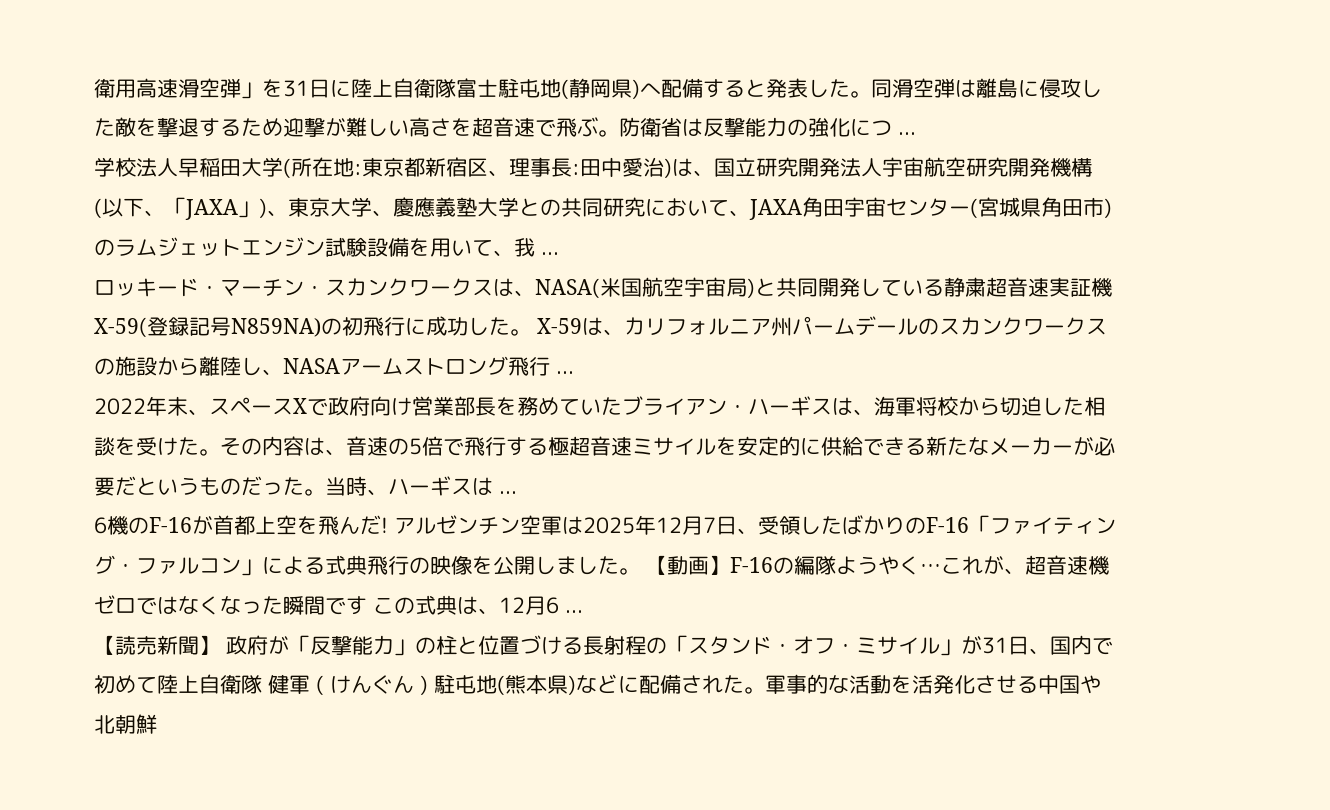衛用高速滑空弾」を31日に陸上自衛隊富士駐屯地(静岡県)へ配備すると発表した。同滑空弾は離島に侵攻した敵を撃退するため迎撃が難しい高さを超音速で飛ぶ。防衛省は反撃能力の強化につ ...
学校法人早稲田大学(所在地:東京都新宿区、理事長:田中愛治)は、国立研究開発法人宇宙航空研究開発機構(以下、「JAXA」)、東京大学、慶應義塾大学との共同研究において、JAXA角田宇宙センター(宮城県角田市)のラムジェットエンジン試験設備を用いて、我 ...
ロッキード・マーチン・スカンクワークスは、NASA(米国航空宇宙局)と共同開発している静粛超音速実証機X-59(登録記号N859NA)の初飛行に成功した。 X-59は、カリフォルニア州パームデールのスカンクワークスの施設から離陸し、NASAアームストロング飛行 ...
2022年末、スペースXで政府向け営業部長を務めていたブライアン・ハーギスは、海軍将校から切迫した相談を受けた。その内容は、音速の5倍で飛行する極超音速ミサイルを安定的に供給できる新たなメーカーが必要だというものだった。当時、ハーギスは ...
6機のF-16が首都上空を飛んだ! アルゼンチン空軍は2025年12月7日、受領したばかりのF-16「ファイティング・ファルコン」による式典飛行の映像を公開しました。 【動画】F-16の編隊ようやく…これが、超音速機ゼロではなくなった瞬間です この式典は、12月6 ...
【読売新聞】 政府が「反撃能力」の柱と位置づける長射程の「スタンド・オフ・ミサイル」が31日、国内で初めて陸上自衛隊 健軍 ( けんぐん ) 駐屯地(熊本県)などに配備された。軍事的な活動を活発化させる中国や北朝鮮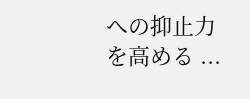への抑止力を高める ...